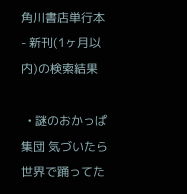角川書店単行本 - 新刊(1ヶ月以内)の検索結果

  • 謎のおかっぱ集団 気づいたら世界で踊ってた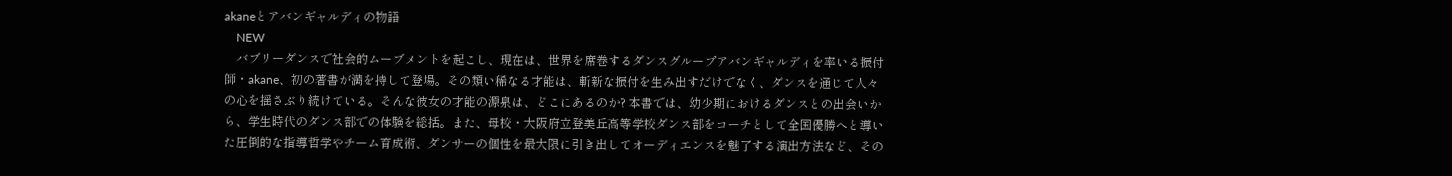akaneとアバンギャルディの物語
    NEW
    バブリーダンスで社会的ムーブメントを起こし、現在は、世界を席巻するダンスグループアバンギャルディを率いる振付師・akane、初の著書が満を持して登場。その類い稀なる才能は、斬新な振付を生み出すだけでなく、ダンスを通じて人々の心を揺さぶり続けている。そんな彼女の才能の源泉は、どこにあるのか? 本書では、幼少期におけるダンスとの出会いから、学生時代のダンス部での体験を総括。また、母校・大阪府立登美丘高等学校ダンス部をコーチとして全国優勝へと導いた圧倒的な指導哲学やチーム育成術、ダンサーの個性を最大限に引き出してオーディエンスを魅了する演出方法など、その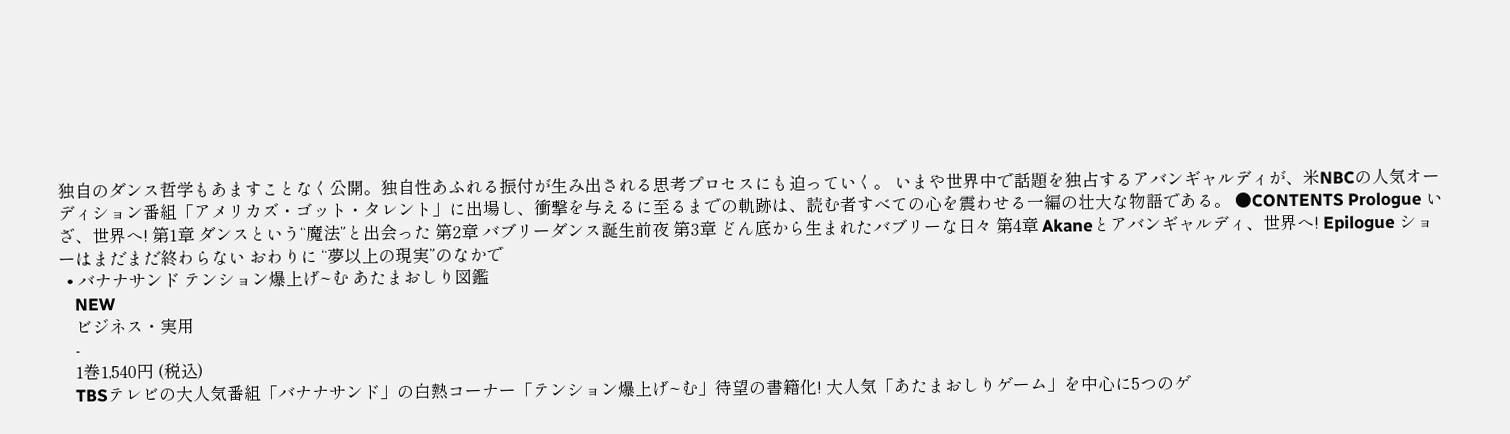独自のダンス哲学もあますことなく公開。独自性あふれる振付が生み出される思考プロセスにも迫っていく。 いまや世界中で話題を独占するアバンギャルディが、米NBCの人気オーディション番組「アメリカズ・ゴット・タレント」に出場し、衝撃を与えるに至るまでの軌跡は、読む者すべての心を震わせる一編の壮大な物語である。 ●CONTENTS Prologue いざ、世界へ! 第1章 ダンスという“魔法”と出会った 第2章 バブリーダンス誕生前夜 第3章 どん底から生まれたバブリーな日々 第4章 Akaneとアバンギャルディ、世界へ! Epilogue ショーはまだまだ終わらない おわりに “夢以上の現実”のなかで
  • バナナサンド テンション爆上げ~む あたまおしり図鑑
    NEW
    ビジネス・実用
    -
    1巻1,540円 (税込)
    TBSテレビの大人気番組「バナナサンド」の白熱コーナー「テンション爆上げ~む」待望の書籍化! 大人気「あたまおしりゲーム」を中心に5つのゲ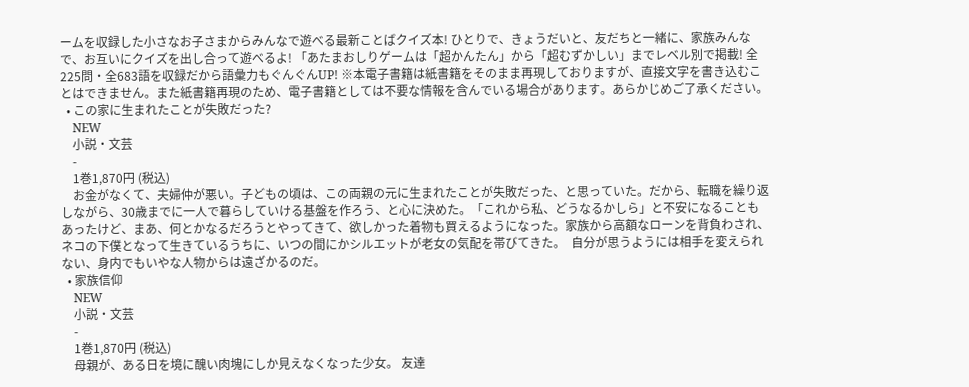ームを収録した小さなお子さまからみんなで遊べる最新ことばクイズ本! ひとりで、きょうだいと、友だちと一緒に、家族みんなで、お互いにクイズを出し合って遊べるよ! 「あたまおしりゲームは「超かんたん」から「超むずかしい」までレベル別で掲載! 全225問・全683語を収録だから語彙力もぐんぐんUP! ※本電子書籍は紙書籍をそのまま再現しておりますが、直接文字を書き込むことはできません。また紙書籍再現のため、電子書籍としては不要な情報を含んでいる場合があります。あらかじめご了承ください。
  • この家に生まれたことが失敗だった?
    NEW
    小説・文芸
    -
    1巻1,870円 (税込)
    お金がなくて、夫婦仲が悪い。子どもの頃は、この両親の元に生まれたことが失敗だった、と思っていた。だから、転職を繰り返しながら、30歳までに一人で暮らしていける基盤を作ろう、と心に決めた。「これから私、どうなるかしら」と不安になることもあったけど、まあ、何とかなるだろうとやってきて、欲しかった着物も買えるようになった。家族から高額なローンを背負わされ、ネコの下僕となって生きているうちに、いつの間にかシルエットが老女の気配を帯びてきた。  自分が思うようには相手を変えられない、身内でもいやな人物からは遠ざかるのだ。
  • 家族信仰
    NEW
    小説・文芸
    -
    1巻1,870円 (税込)
    母親が、ある日を境に醜い肉塊にしか見えなくなった少女。 友達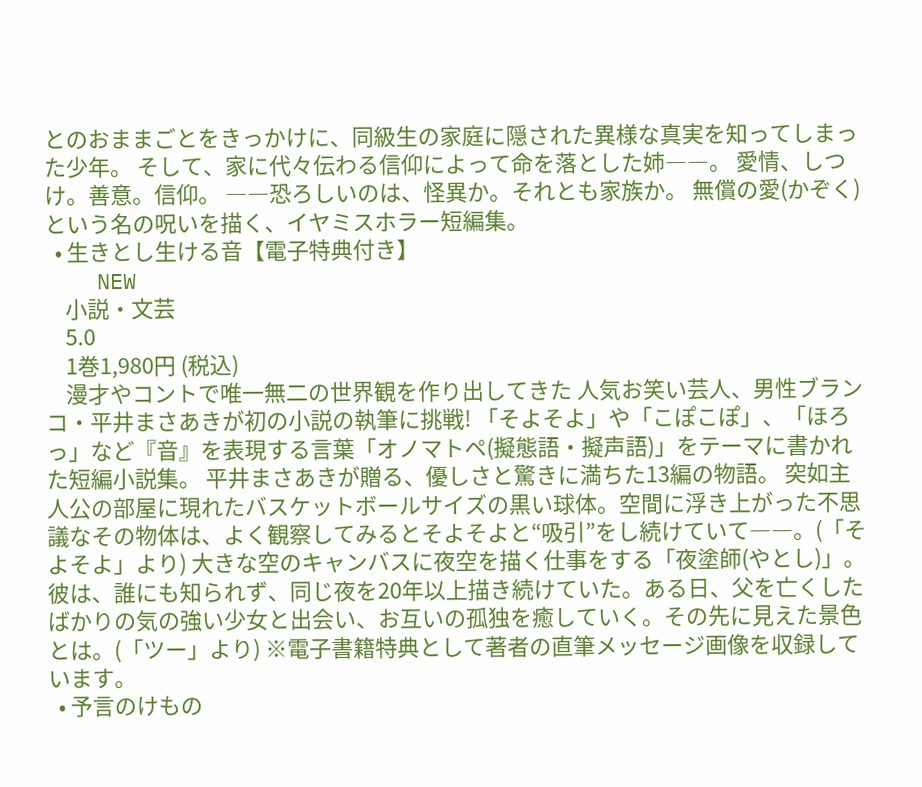とのおままごとをきっかけに、同級生の家庭に隠された異様な真実を知ってしまった少年。 そして、家に代々伝わる信仰によって命を落とした姉――。 愛情、しつけ。善意。信仰。 ――恐ろしいのは、怪異か。それとも家族か。 無償の愛(かぞく)という名の呪いを描く、イヤミスホラー短編集。
  • 生きとし生ける音【電子特典付き】
    NEW
    小説・文芸
    5.0
    1巻1,980円 (税込)
    漫才やコントで唯一無二の世界観を作り出してきた 人気お笑い芸人、男性ブランコ・平井まさあきが初の小説の執筆に挑戦! 「そよそよ」や「こぽこぽ」、「ほろっ」など『音』を表現する言葉「オノマトペ(擬態語・擬声語)」をテーマに書かれた短編小説集。 平井まさあきが贈る、優しさと驚きに満ちた13編の物語。 突如主人公の部屋に現れたバスケットボールサイズの黒い球体。空間に浮き上がった不思議なその物体は、よく観察してみるとそよそよと“吸引”をし続けていて――。(「そよそよ」より) 大きな空のキャンバスに夜空を描く仕事をする「夜塗師(やとし)」。彼は、誰にも知られず、同じ夜を20年以上描き続けていた。ある日、父を亡くしたばかりの気の強い少女と出会い、お互いの孤独を癒していく。その先に見えた景色とは。(「ツー」より) ※電子書籍特典として著者の直筆メッセージ画像を収録しています。
  • 予言のけもの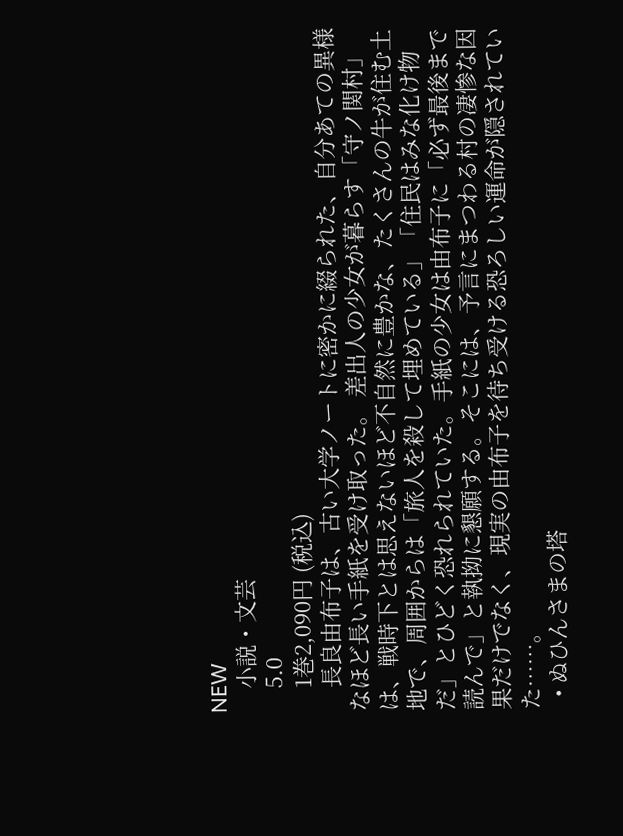NEW
    小説・文芸
    5.0
    1巻2,090円 (税込)
    長良由布子は、古い大学ノートに密かに綴られた、自分あての異様なほど長い手紙を受け取った。 差出人の少女が暮らす「守ノ関村」は、戦時下とは思えないほど不自然に豊かな、たくさんの牛が住む土地で、周囲からは「旅人を殺して埋めている」「住民はみな化け物だ」とひどく恐れられていた。手紙の少女は由布子に「必ず最後まで読んで」と執拗に懇願する。そこには、予言にまつわる村の凄惨な因果だけでなく、現実の由布子を待ち受ける恐ろしい運命が隠されていた……。
  • ぬひんさまの塔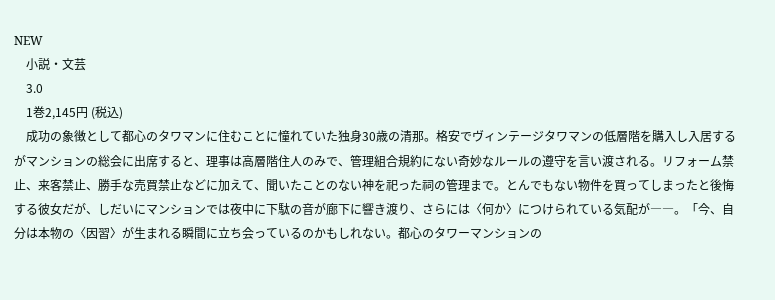NEW
    小説・文芸
    3.0
    1巻2,145円 (税込)
    成功の象徴として都心のタワマンに住むことに憧れていた独身30歳の清那。格安でヴィンテージタワマンの低層階を購入し入居するがマンションの総会に出席すると、理事は高層階住人のみで、管理組合規約にない奇妙なルールの遵守を言い渡される。リフォーム禁止、来客禁止、勝手な売買禁止などに加えて、聞いたことのない神を祀った祠の管理まで。とんでもない物件を買ってしまったと後悔する彼女だが、しだいにマンションでは夜中に下駄の音が廊下に響き渡り、さらには〈何か〉につけられている気配が――。「今、自分は本物の〈因習〉が生まれる瞬間に立ち会っているのかもしれない。都心のタワーマンションの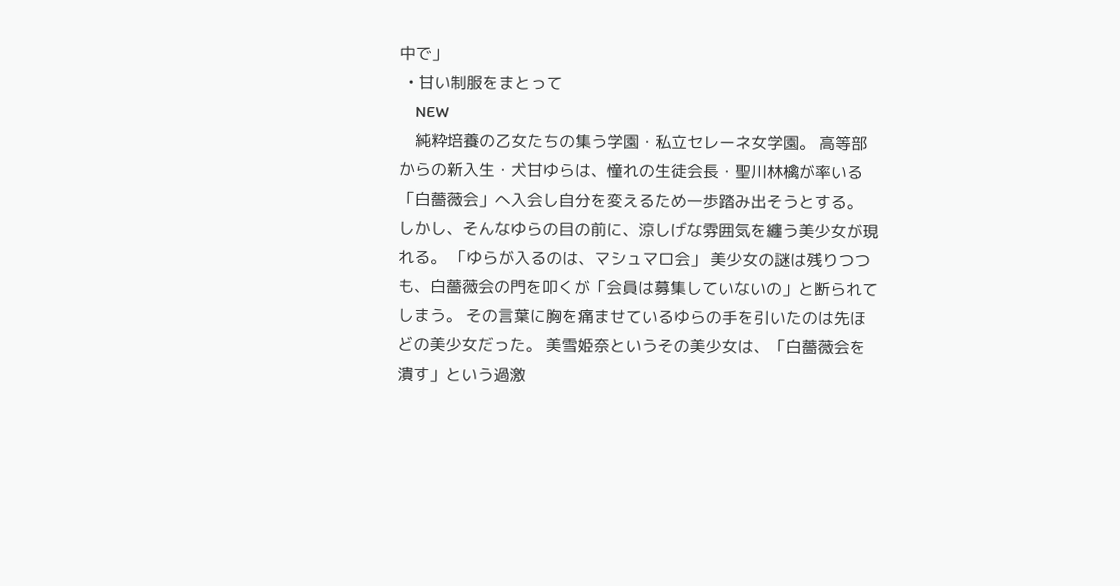中で」
  • 甘い制服をまとって
    NEW
    純粋培養の乙女たちの集う学園・私立セレーネ女学園。 高等部からの新入生・犬甘ゆらは、憧れの生徒会長・聖川林檎が率いる「白薔薇会」へ入会し自分を変えるため一歩踏み出そうとする。 しかし、そんなゆらの目の前に、涼しげな雰囲気を纏う美少女が現れる。 「ゆらが入るのは、マシュマロ会」 美少女の謎は残りつつも、白薔薇会の門を叩くが「会員は募集していないの」と断られてしまう。 その言葉に胸を痛ませているゆらの手を引いたのは先ほどの美少女だった。 美雪姫奈というその美少女は、「白薔薇会を潰す」という過激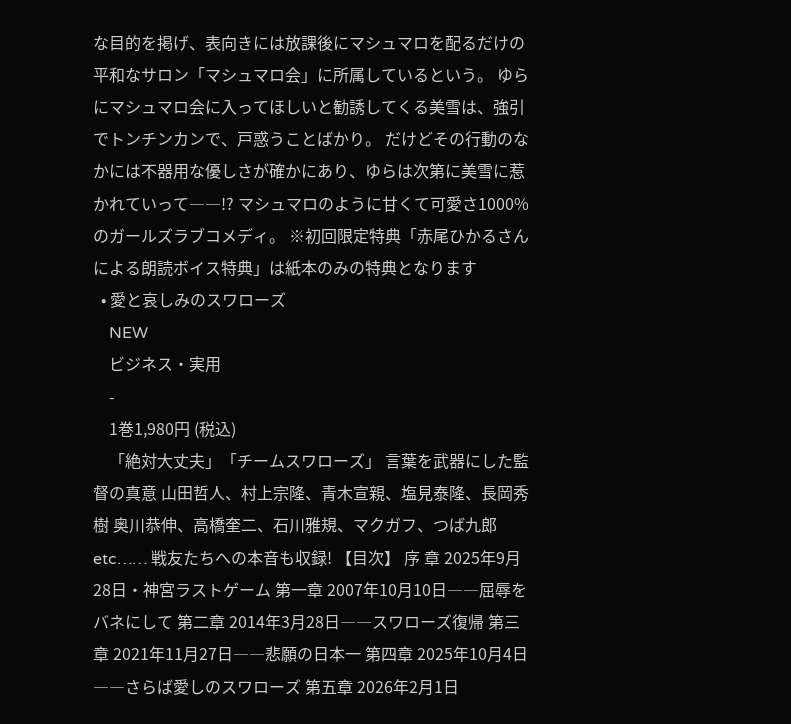な目的を掲げ、表向きには放課後にマシュマロを配るだけの平和なサロン「マシュマロ会」に所属しているという。 ゆらにマシュマロ会に入ってほしいと勧誘してくる美雪は、強引でトンチンカンで、戸惑うことばかり。 だけどその行動のなかには不器用な優しさが確かにあり、ゆらは次第に美雪に惹かれていって――!? マシュマロのように甘くて可愛さ1000%のガールズラブコメディ。 ※初回限定特典「赤尾ひかるさんによる朗読ボイス特典」は紙本のみの特典となります
  • 愛と哀しみのスワローズ
    NEW
    ビジネス・実用
    -
    1巻1,980円 (税込)
    「絶対大丈夫」「チームスワローズ」 言葉を武器にした監督の真意 山田哲人、村上宗隆、青木宣親、塩見泰隆、長岡秀樹 奥川恭伸、高橋奎二、石川雅規、マクガフ、つば九郎 etc…… 戦友たちへの本音も収録! 【目次】 序 章 2025年9月28日・神宮ラストゲーム 第一章 2007年10月10日――屈辱をバネにして 第二章 2014年3月28日――スワローズ復帰 第三章 2021年11月27日――悲願の日本一 第四章 2025年10月4日――さらば愛しのスワローズ 第五章 2026年2月1日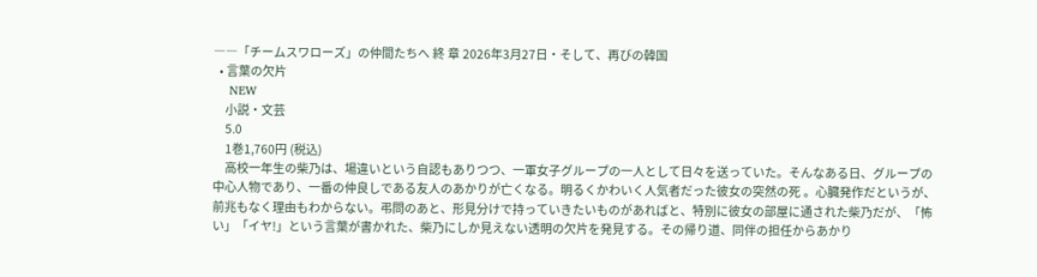――「チームスワローズ」の仲間たちへ 終 章 2026年3月27日・そして、再びの韓国
  • 言葉の欠片
    NEW
    小説・文芸
    5.0
    1巻1,760円 (税込)
    高校一年生の柴乃は、場違いという自認もありつつ、一軍女子グループの一人として日々を送っていた。そんなある日、グループの中心人物であり、一番の仲良しである友人のあかりが亡くなる。明るくかわいく人気者だった彼女の突然の死 。心臓発作だというが、前兆もなく理由もわからない。弔問のあと、形見分けで持っていきたいものがあればと、特別に彼女の部屋に通された柴乃だが、「怖い」「イヤ!」という言葉が書かれた、柴乃にしか見えない透明の欠片を発見する。その帰り道、同伴の担任からあかり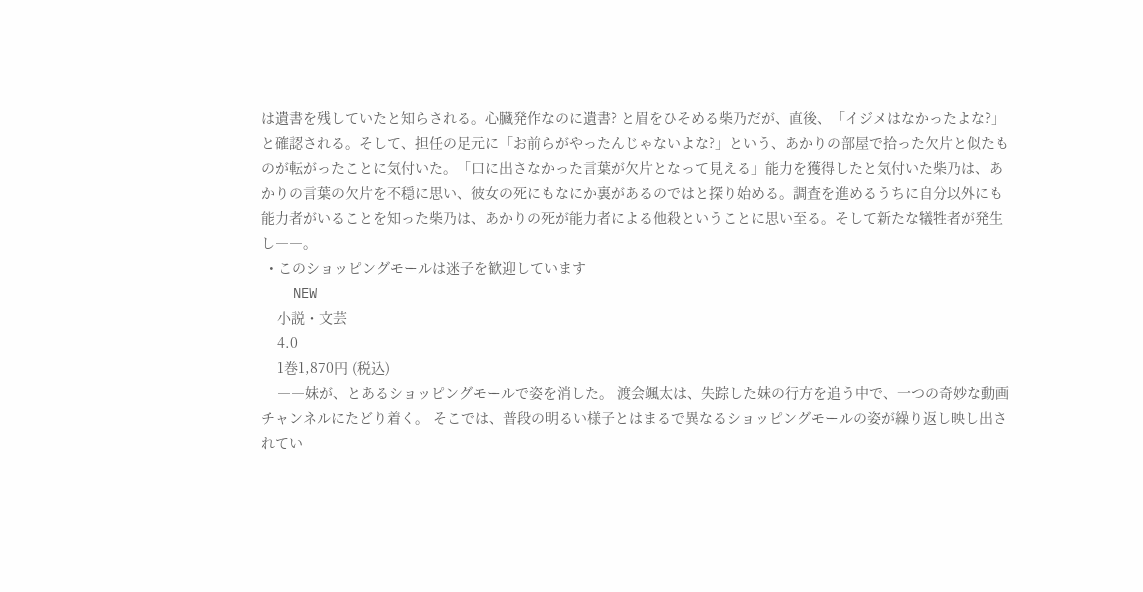は遺書を残していたと知らされる。心臓発作なのに遺書? と眉をひそめる柴乃だが、直後、「イジメはなかったよな?」と確認される。そして、担任の足元に「お前らがやったんじゃないよな?」という、あかりの部屋で拾った欠片と似たものが転がったことに気付いた。「口に出さなかった言葉が欠片となって見える」能力を獲得したと気付いた柴乃は、あかりの言葉の欠片を不穏に思い、彼女の死にもなにか裏があるのではと探り始める。調査を進めるうちに自分以外にも能力者がいることを知った柴乃は、あかりの死が能力者による他殺ということに思い至る。そして新たな犠牲者が発生し――。
  • このショッピングモールは迷子を歓迎しています
    NEW
    小説・文芸
    4.0
    1巻1,870円 (税込)
    ――妹が、とあるショッピングモールで姿を消した。 渡会颯太は、失踪した妹の行方を追う中で、一つの奇妙な動画チャンネルにたどり着く。 そこでは、普段の明るい様子とはまるで異なるショッピングモールの姿が繰り返し映し出されてい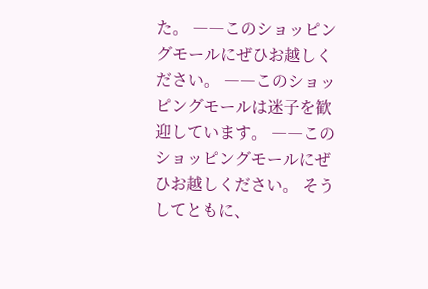た。 ――このショッピングモールにぜひお越しください。 ――このショッピングモールは迷子を歓迎しています。 ――このショッピングモールにぜひお越しください。 そうしてともに、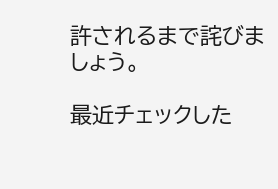許されるまで詫びましょう。

最近チェックした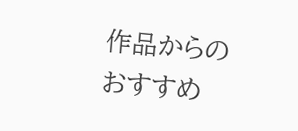作品からのおすすめ